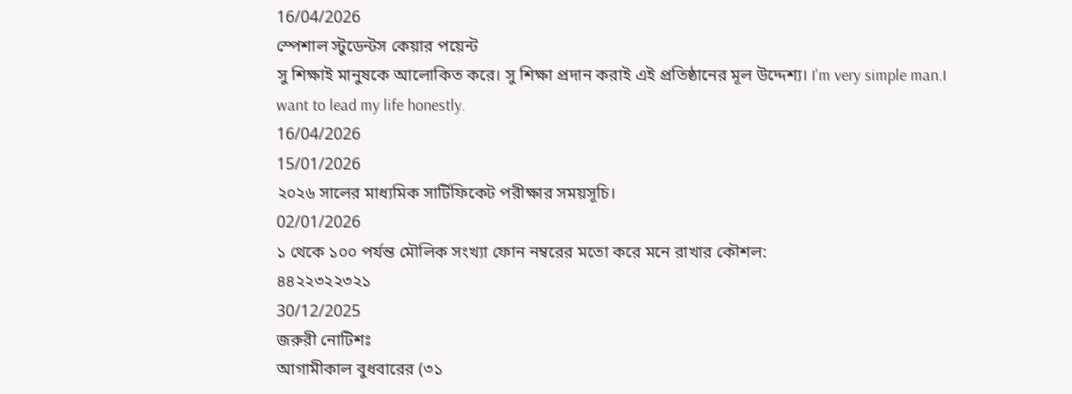16/04/2026
স্পেশাল স্টুডেন্টস কেয়ার পয়েন্ট
সু শিক্ষাই মানুষকে আলোকিত করে। সু শিক্ষা প্রদান করাই এই প্রতিষ্ঠানের মূল উদ্দেশ্য। I'm very simple man.I want to lead my life honestly.
16/04/2026
15/01/2026
২০২৬ সালের মাধ্যমিক সার্টিফিকেট পরীক্ষার সময়সূচি।
02/01/2026
১ থেকে ১০০ পর্যন্ত মৌলিক সংখ্যা ফোন নম্বরের মতো করে মনে রাখার কৌশল:
৪৪২২৩২২৩২১
30/12/2025
জরুরী নোটিশঃ
আগামীকাল বুধবারের (৩১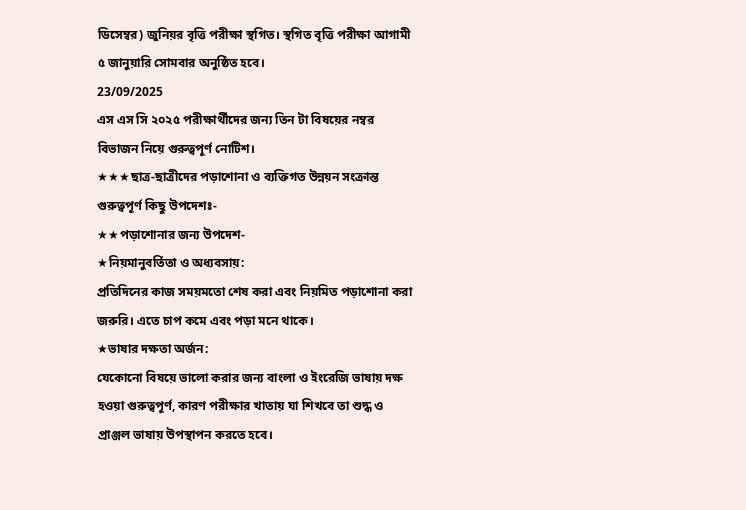ডিসেম্বর) জুনিয়র বৃত্তি পরীক্ষা স্থগিত। স্থগিত বৃত্তি পরীক্ষা আগামী ৫ জানুয়ারি সোমবার অনুষ্ঠিত হবে।
23/09/2025
এস এস সি ২০২৫ পরীক্ষার্থীদের জন্য তিন টা বিষয়ের নম্বর বিভাজন নিয়ে গুরুত্বপূর্ণ নোটিশ।
★★★ছাত্র-ছাত্রীদের পড়াশোনা ও ব্যক্তিগত উন্নয়ন সংক্রান্ত গুরুত্বপূর্ণ কিছু উপদেশঃ-
★★পড়াশোনার জন্য উপদেশ-
★নিয়মানুবর্তিতা ও অধ্যবসায়:
প্রতিদিনের কাজ সময়মতো শেষ করা এবং নিয়মিত পড়াশোনা করা জরুরি। এতে চাপ কমে এবং পড়া মনে থাকে।
★ভাষার দক্ষতা অর্জন:
যেকোনো বিষয়ে ভালো করার জন্য বাংলা ও ইংরেজি ভাষায় দক্ষ হওয়া গুরুত্বপূর্ণ, কারণ পরীক্ষার খাতায় যা শিখবে তা শুদ্ধ ও প্রাঞ্জল ভাষায় উপস্থাপন করতে হবে।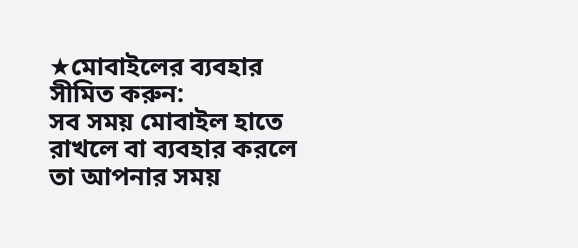★মোবাইলের ব্যবহার সীমিত করুন:
সব সময় মোবাইল হাতে রাখলে বা ব্যবহার করলে তা আপনার সময়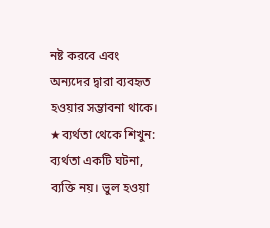নষ্ট করবে এবং অন্যদের দ্বারা ব্যবহৃত হওয়ার সম্ভাবনা থাকে।
★ব্যর্থতা থেকে শিখুন:
ব্যর্থতা একটি ঘটনা, ব্যক্তি নয়। ভুল হওয়া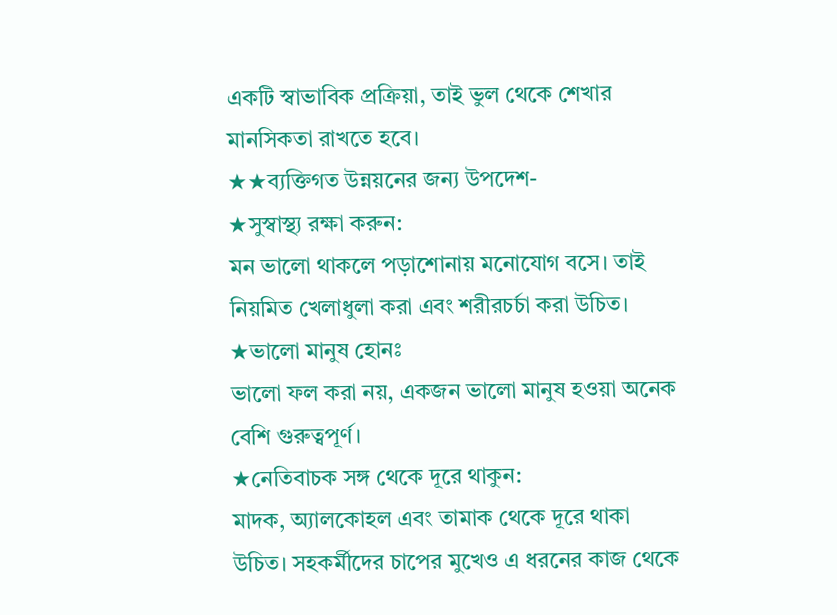একটি স্বাভাবিক প্রক্রিয়া, তাই ভুল থেকে শেখার মানসিকতা রাখতে হবে।
★★ব্যক্তিগত উন্নয়নের জন্য উপদেশ-
★সুস্বাস্থ্য রক্ষা করুন:
মন ভালো থাকলে পড়াশোনায় মনোযোগ বসে। তাই নিয়মিত খেলাধুলা করা এবং শরীরচর্চা করা উচিত।
★ভালো মানুষ হোনঃ
ভালো ফল করা নয়, একজন ভালো মানুষ হওয়া অনেক বেশি গুরুত্বপূর্ণ।
★নেতিবাচক সঙ্গ থেকে দূরে থাকুন:
মাদক, অ্যালকোহল এবং তামাক থেকে দূরে থাকা উচিত। সহকর্মীদের চাপের মুখেও এ ধরনের কাজ থেকে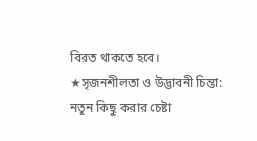বিরত থাকতে হবে।
★সৃজনশীলতা ও উদ্ভাবনী চিন্তা:
নতুন কিছু করার চেষ্টা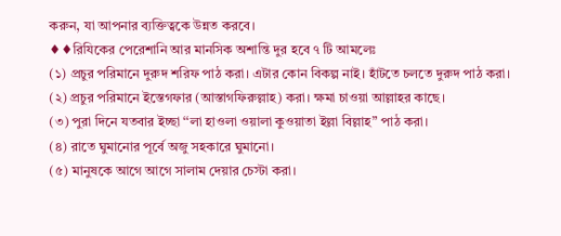করুন, যা আপনার ব্যক্তিত্বকে উন্নত করবে।
♦♦রিযিকের পেরেশানি আর মানসিক অশান্তি দুর হবে ৭ টি আমলেঃ
(১) প্রচুর পরিমানে দুরুদ শরিফ পাঠ করা। এটার কোন বিকল্প নাই। হাঁটতে চলতে দুরুদ পাঠ করা।
(২) প্রচুর পরিমানে ইস্তেগফার (আস্তাগফিরুল্লাহ) করা। ক্ষমা চাওয়া আল্লাহর কাছে।
(৩) পুরা দিনে যতবার ইচ্ছা ‘‘লা হাওলা ওয়ালা কুওয়াতা ইল্লা বিল্লাহ” পাঠ করা।
(৪) রাতে ঘুমানোর পূর্বে অজু সহকারে ঘুমানো।
(৫) মানুষকে আগে আগে সালাম দেয়ার চেস্টা করা।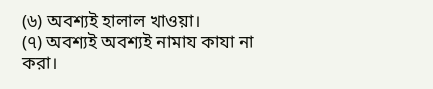(৬) অবশ্যই হালাল খাওয়া।
(৭) অবশ্যই অবশ্যই নামায কাযা না করা।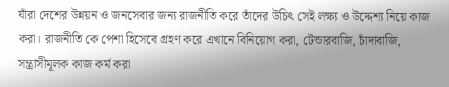যাঁরা দেশের উন্নয়ন ও জনসেবার জন্য রাজনীতি করে তাঁদের উচিৎ সেই লক্ষ্য ও উদ্দেশ্য নিয়ে কাজ করা। রাজনীতি কে পেশা হিসেবে গ্রহণ করে এখানে বিনিয়োগ করা, টেন্ডারবাজি, চাঁদাবাজি, সন্ত্রাসীমূলক কাজ কর্ম করা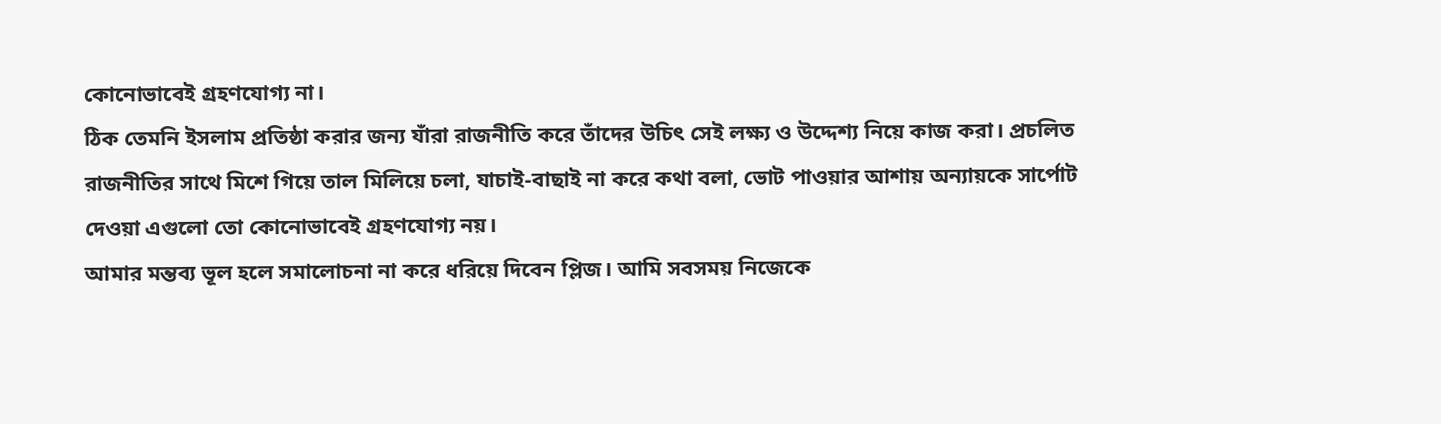কোনোভাবেই গ্রহণযোগ্য না।
ঠিক তেমনি ইসলাম প্রতিষ্ঠা করার জন্য যাঁরা রাজনীতি করে তাঁদের উচিৎ সেই লক্ষ্য ও উদ্দেশ্য নিয়ে কাজ করা। প্রচলিত রাজনীতির সাথে মিশে গিয়ে তাল মিলিয়ে চলা, যাচাই-বাছাই না করে কথা বলা, ভোট পাওয়ার আশায় অন্যায়কে সার্পোট দেওয়া এগুলো তো কোনোভাবেই গ্রহণযোগ্য নয়।
আমার মন্তব্য ভূল হলে সমালোচনা না করে ধরিয়ে দিবেন প্লিজ। আমি সবসময় নিজেকে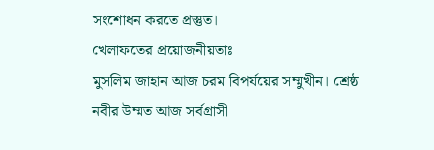সংশোধন করতে প্রস্তুত।
খেলাফতের প্রয়োজনীয়তাঃ
মুসলিম জাহান আজ চরম বিপর্যয়ের সম্মুখীন। শ্রেষ্ঠ নবীর উম্মত আজ সর্বগ্রাসী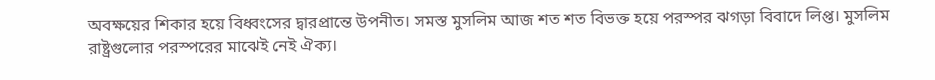অবক্ষয়ের শিকার হয়ে বিধ্বংসের দ্বারপ্রান্তে উপনীত। সমস্ত মুসলিম আজ শত শত বিভক্ত হয়ে পরস্পর ঝগড়া বিবাদে লিপ্ত। মুসলিম রাষ্ট্রগুলোর পরস্পরের মাঝেই নেই ঐক্য।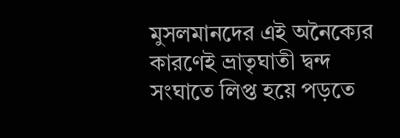মুসলমানদের এই অনৈক্যের কারণেই ভ্রাতৃঘাতী দ্বন্দ সংঘাতে লিপ্ত হয়ে পড়তে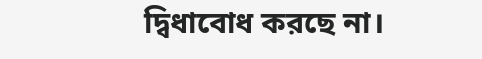দ্বিধাবোধ করছে না।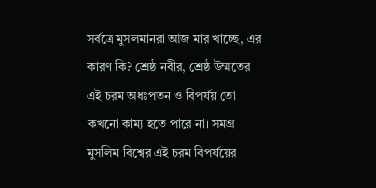সর্বত্রে মুসলমানরা আজ মার খাচ্ছে, এর কারণ কি? শ্রেষ্ঠ নবীর, শ্রেষ্ঠ উম্মতের এই চরম অধঃপতন ও বিপর্যয় তো কখনো কাম্য হতে পারে না। সমগ্র মুসলিম বিশ্বের এই চরম বিপর্যয়ের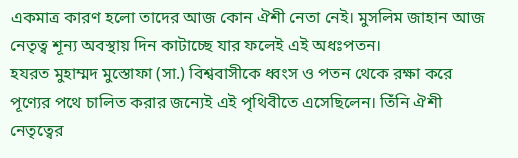একমাত্র কারণ হলো তাদের আজ কোন ঐশী নেতা নেই। মুসলিম জাহান আজ নেতৃত্ব শূন্য অবস্থায় দিন কাটাচ্ছে যার ফলেই এই অধঃপতন।
হযরত মুহাম্মদ মুস্তোফা (সা.) বিশ্ববাসীকে ধ্বংস ও পতন থেকে রক্ষা করে পূণ্যের পথে চালিত করার জন্যেই এই পৃথিবীতে এসেছিলেন। তিঁনি ঐশী নেতৃত্বের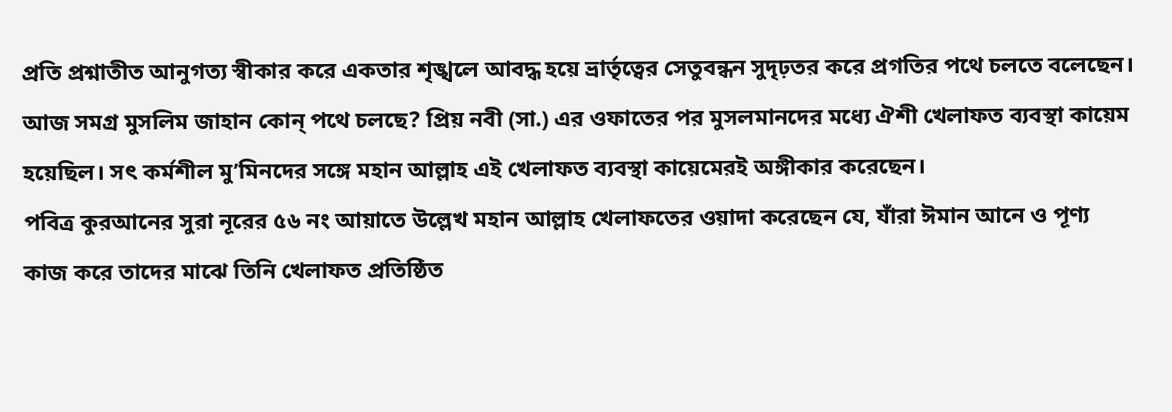প্রতি প্রশ্নাতীত আনুগত্য স্বীকার করে একতার শৃঙ্খলে আবদ্ধ হয়ে ভ্রার্তৃত্বের সেতুবন্ধন সুদৃঢ়তর করে প্রগতির পথে চলতে বলেছেন। আজ সমগ্র মুসলিম জাহান কোন্ পথে চলছে? প্রিয় নবী (সা.) এর ওফাতের পর মুসলমানদের মধ্যে ঐশী খেলাফত ব্যবস্থা কায়েম হয়েছিল। সৎ কর্মশীল মু’মিনদের সঙ্গে মহান আল্লাহ এই খেলাফত ব্যবস্থা কায়েমেরই অঙ্গীকার করেছেন।
পবিত্র কুরআনের সুরা নূরের ৫৬ নং আয়াতে উল্লেখ মহান আল্লাহ খেলাফতের ওয়াদা করেছেন যে, যাঁরা ঈমান আনে ও পূণ্য কাজ করে তাদের মাঝে তিনি খেলাফত প্রতিষ্ঠিত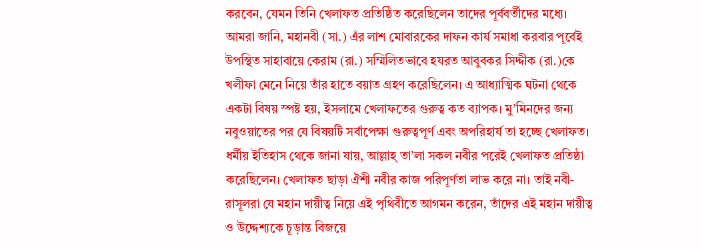করবেন, যেমন তিনি খেলাফত প্রতিষ্ঠিত করেছিলেন তাদের পূর্ববর্তীদের মধ্যে। আমরা জানি, মহানবী (সা.) এঁর লাশ মোবারকের দাফন কার্য সমাধা করবার পূর্বেই উপস্থিত সাহাবায়ে কেরাম (রা.) সম্মিলিতভাবে হযরত আবুবকর সিদ্দীক (রা.)কে খলীফা মেনে নিয়ে তাঁর হাতে বয়াত গ্রহণ করেছিলেন। এ আধ্যাত্মিক ঘটনা থেকে একটা বিষয় স্পষ্ট হয়, ইসলামে খেলাফতের গুরুত্ব কত ব্যাপক। মু’মিনদের জন্য নবুওয়াতের পর যে বিষয়টি সর্বাপেক্ষা গুরুত্বপূর্ণ এবং অপরিহার্য তা হচ্ছে খেলাফত। ধর্মীয় ইতিহাস থেকে জানা যায়, আল্লাহ্ তা’লা সকল নবীর পরেই খেলাফত প্রতিষ্ঠা করেছিলেন। খেলাফত ছাড়া ঐশী নবীর কাজ পরিপূর্ণতা লাভ করে না। তাই নবী-রাসূলরা যে মহান দায়ীত্ব নিয়ে এই পৃথিবীতে আগমন করেন, তাঁদের এই মহান দায়ীত্ব ও উদ্দেশ্যকে চূড়ান্ত বিজয়ে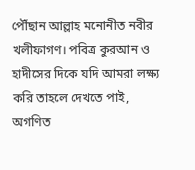পৌঁছান আল্লাহ মনোনীত নবীর খলীফাগণ। পবিত্র কুরআন ও হাদীসের দিকে যদি আমরা লক্ষ্য করি তাহলে দেখতে পাই, অগণিত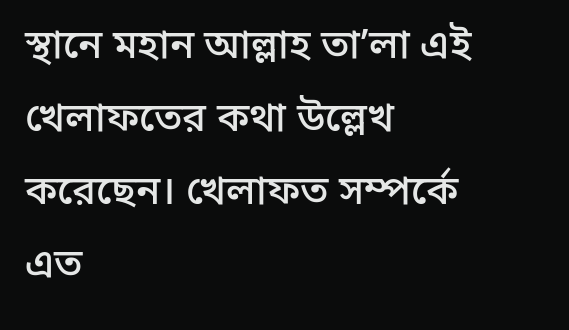স্থানে মহান আল্লাহ তা’লা এই খেলাফতের কথা উল্লেখ করেছেন। খেলাফত সম্পর্কে এত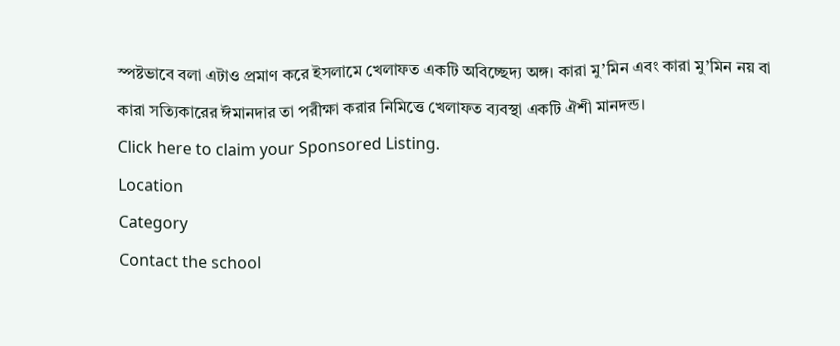স্পষ্টভাবে বলা এটাও প্রমাণ করে ইসলামে খেলাফত একটি অবিচ্ছেদ্য অঙ্গ। কারা মু’মিন এবং কারা মু’মিন নয় বা কারা সত্যিকারের ঈমানদার তা পরীক্ষা করার নিমিত্তে খেলাফত ব্যবস্থা একটি ঐশী মানদন্ড।
Click here to claim your Sponsored Listing.
Location
Category
Contact the school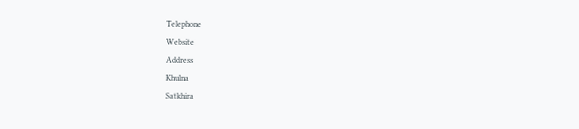Telephone
Website
Address
Khulna
Satkhira